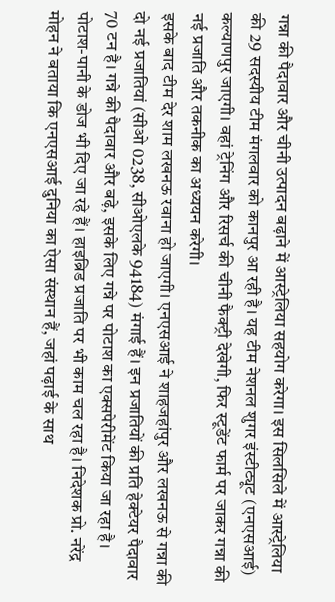गन्ना की पैदावार और चीनी उत्पादन बढ़ाने में आस्ट्रेलिया सहयोग करेगा। इस सिलसिले में आस्ट्रेलिया की 29 सदस्यीय टीम मंगलवार को कानपुर आ रही है। यह टीम नेशनल शुगर इंस्टीट्यूट (एनएसआई) कल्याणपुर जाएगी। वहां ट्रेनिंग और रिसर्च की चीनी फैक्ट्री देखेगी, फिर स्टूडेंट फार्म पर जाकर गन्ना की नई प्रजाति और तकनीक का अध्ययन करेगी।
इसके बाद टीम देर शाम लखनऊ रवाना हो जाएगी। एनएसआई ने शाहजहांपुर और लखनऊ से गन्ना की दो नई प्रजातियां (सीओ 0238, सीओएलके 94184) मंगाई हैं। इन प्रजातियों की प्रति हेक्टेयर पैदावार 70 टन है। गन्ने की पैदावार और बढ़े, इसके लिए गन्ने पर पोटाश का एक्सपेरीमेंट किया जा रहा है।
पोटाश-पानी के डोज भी दिए जा रहे हैं। हाइब्रिड प्रजाति पर भी काम चल रहा है। निदेशक प्रो. नरेंद्र मोहन ने बताया कि एनएसआई दुनिया का ऐसा संस्थान हैं, जहां पढ़ाई के साथ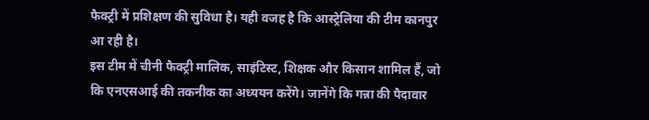फैक्ट्री में प्रशिक्षण की सुविधा है। यही वजह है कि आस्ट्रेलिया की टीम कानपुर आ रही है।
इस टीम में चीनी फैक्ट्री मालिक, साइंटिस्ट, शिक्षक और किसान शामिल हैं, जो कि एनएसआई की तकनीक का अध्ययन करेंगे। जानेंगे कि गन्ना की पैदावार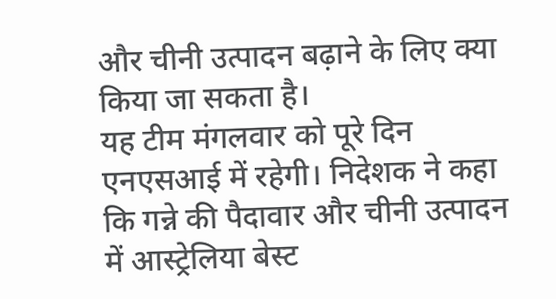और चीनी उत्पादन बढ़ाने के लिए क्या किया जा सकता है।
यह टीम मंगलवार को पूरे दिन एनएसआई में रहेगी। निदेशक ने कहा कि गन्ने की पैदावार और चीनी उत्पादन में आस्ट्रेलिया बेस्ट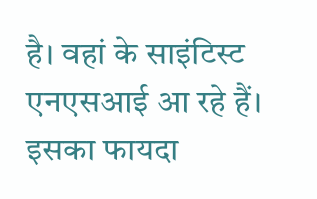है। वहां के साइंटिस्ट एनएसआई आ रहे हैं। इसका फायदा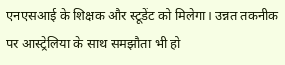एनएसआई के शिक्षक और स्टूडेंट को मिलेगा। उन्नत तकनीक पर आस्ट्रेलिया के साथ समझौता भी हो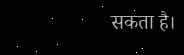सकता है।